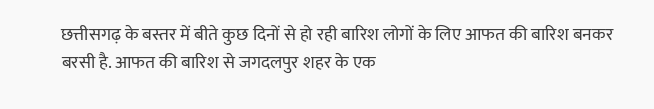छत्तीसगढ़ के बस्तर में बीते कुछ दिनों से हो रही बारिश लोगों के लिए आफत की बारिश बनकर बरसी है. आफत की बारिश से जगदलपुर शहर के एक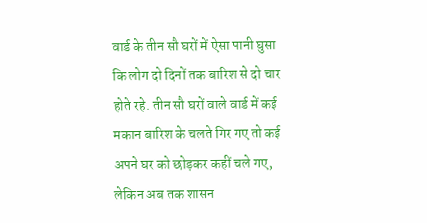वार्ड के तीन सौ घरों में ऐसा पानी घुसा कि लोग दो दिनों तक बारिश से दो चार होते रहे. तीन सौ घरों वाले वार्ड में कई मकान बारिश के चलते गिर गए तो कई अपने घर को छोड़कर कहीं चले गए, लेकिन अब तक शासन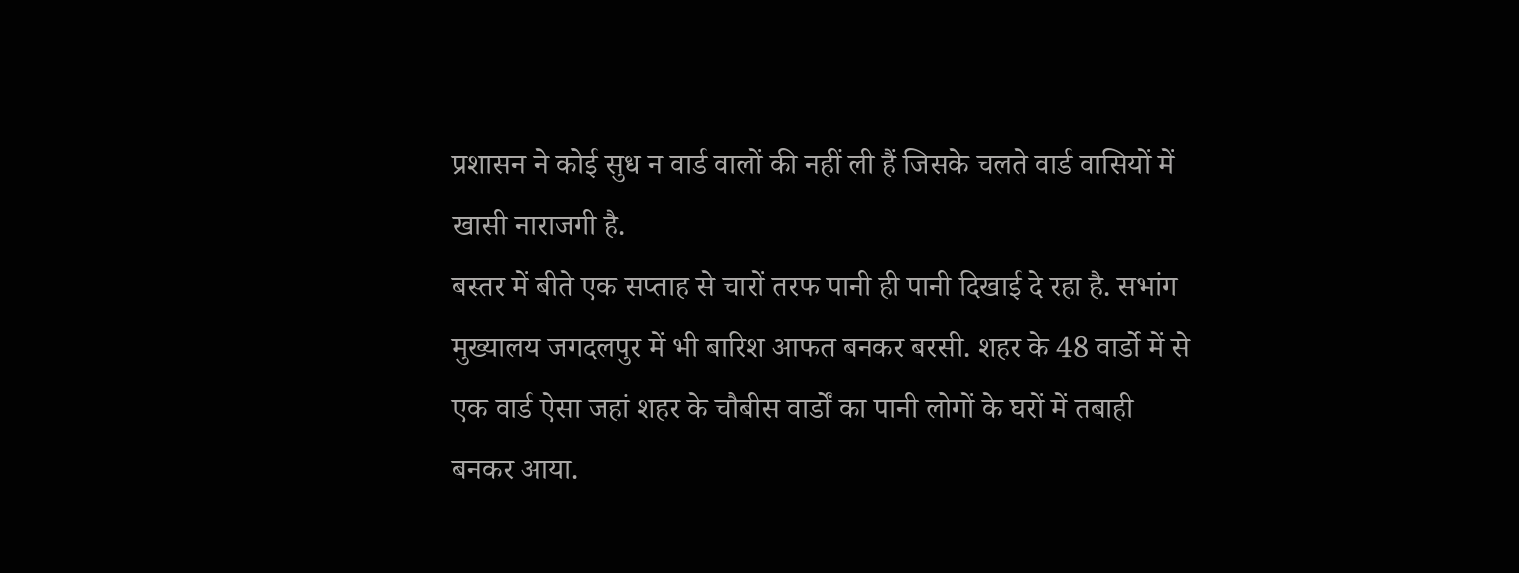प्रशासन ने कोई सुध न वार्ड वालों की नहीं ली हैं जिसके चलते वार्ड वासियों में खासी नाराजगी है.
बस्तर में बीते एक सप्ताह से चारों तरफ पानी ही पानी दिखाई दे रहा है. सभांग मुख्यालय जगदलपुर में भी बारिश आफत बनकर बरसी. शहर के 48 वार्डो में से एक वार्ड ऐसा जहां शहर के चौबीस वार्डों का पानी लोगों के घरों में तबाही बनकर आया.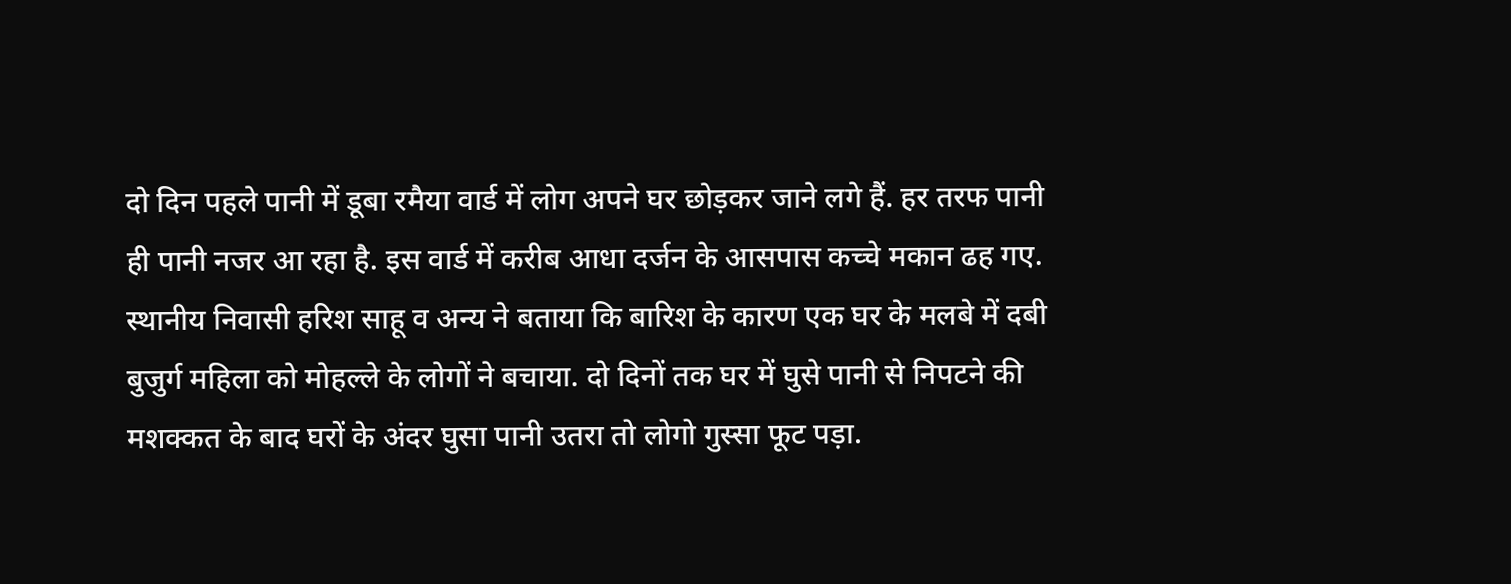दो दिन पहले पानी में डूबा रमैया वार्ड में लोग अपने घर छोड़कर जाने लगे हैं. हर तरफ पानी ही पानी नजर आ रहा है. इस वार्ड में करीब आधा दर्जन के आसपास कच्चे मकान ढह गए.
स्थानीय निवासी हरिश साहू व अन्य ने बताया कि बारिश के कारण एक घर के मलबे में दबी बुजुर्ग महिला को मोहल्ले के लोगों ने बचाया. दो दिनों तक घर में घुसे पानी से निपटने की मशक्कत के बाद घरों के अंदर घुसा पानी उतरा तो लोगो गुस्सा फूट पड़ा.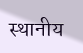स्थानीय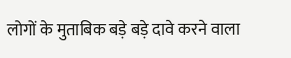लोगों के मुताबिक बड़े बड़े दावे करने वाला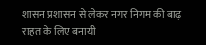शासन प्रशासन से लेकर नगर निगम की बाढ़ राहत के लिए बनायी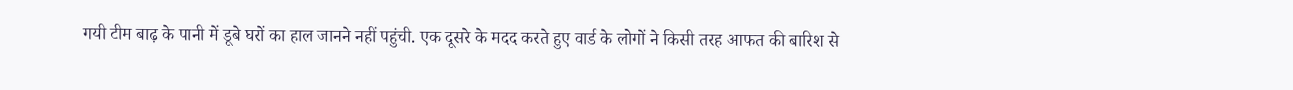गयी टीम बाढ़ के पानी में डूबे घरों का हाल जानने नहीं पहुंची. एक दूसरे के मदद करते हुए वार्ड के लोगों ने किसी तरह आफत की बारिश से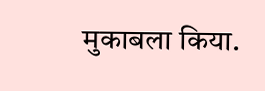मुकाबला किया.